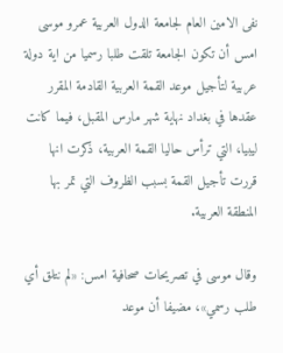نفى الامين العام لجامعة الدول العربية عمرو موسى امس أن تكون الجامعة تلقت طلبا رسميا من اية دولة عربية لتأجيل موعد القمة العربية القادمة المقرر عقدها في بغداد نهاية شهر مارس المقبل، فيما كانت ليبيا، التي ترأس حاليا القمة العربية، ذكرت انها قررت تأجيل القمة بسبب الظروف التي تمر بها المنطقة العربية.

وقال موسى في تصريحات صحافية امس: «لم نتلق أي طلب رسمي»، مضيفا أن موعد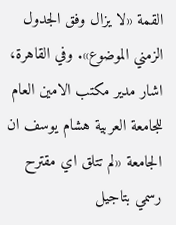القمة «لا يزال وفق الجدول الزمني الموضوع». وفي القاهرة، اشار مدير مكتب الامين العام للجامعة العربية هشام يوسف ان الجامعة «لم تتلق اي مقترح رسمي بتاجيل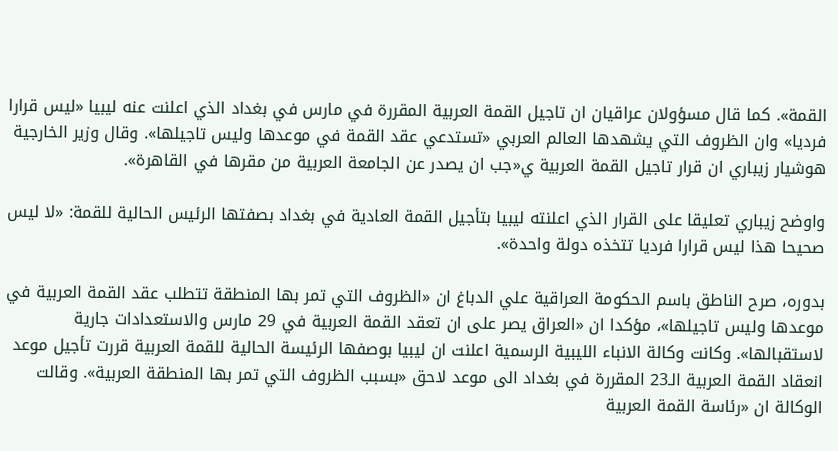القمة». كما قال مسؤولان عراقيان ان تاجيل القمة العربية المقررة في مارس في بغداد الذي اعلنت عنه ليبيا «ليس قرارا فرديا» وان الظروف التي يشهدها العالم العربي «تستدعي عقد القمة في موعدها وليس تاجيلها». وقال وزير الخارجية هوشيار زيباري ان قرار تاجيل القمة العربية ي«جب ان يصدر عن الجامعة العربية من مقرها في القاهرة».

واوضح زيباري تعليقا على القرار الذي اعلنته ليبيا بتأجيل القمة العادية في بغداد بصفتها الرئيس الحالية للقمة: «لا ليس صحيحا هذا ليس قرارا فرديا تتخذه دولة واحدة».

بدوره، صرح الناطق باسم الحكومة العراقية علي الدباغ ان «الظروف التي تمر بها المنطقة تتطلب عقد القمة العربية في موعدها وليس تاجيلها»، مؤكدا ان «العراق يصر على ان تعقد القمة العربية في 29 مارس والاستعدادات جارية لاستقبالها». وكانت وكالة الانباء الليبية الرسمية اعلنت ان ليبيا بوصفها الرئيسة الحالية للقمة العربية قررت تأجيل موعد انعقاد القمة العربية الـ23 المقررة في بغداد الى موعد لاحق «بسبب الظروف التي تمر بها المنطقة العربية». وقالت الوكالة ان «رئاسة القمة العربية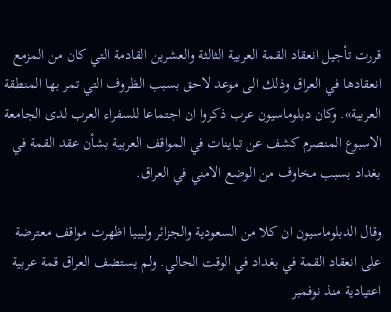قررت تأجيل انعقاد القمة العربية الثالثة والعشرين القادمة التي كان من المزمع انعقادها في العراق وذلك الى موعد لاحق بسبب الظروف التي تمر بها المنطقة العربية». وكان دبلوماسيون عرب ذكروا ان اجتماعا للسفراء العرب لدى الجامعة الاسبوع المنصرم كشف عن تباينات في المواقف العربية بشأن عقد القمة في بغداد بسبب مخاوف من الوضع الامني في العراق.

وقال الدبلوماسيون ان كلا من السعودية والجزائر وليبيا اظهرت مواقف معترضة على انعقاد القمة في بغداد في الوقت الحالي. ولم يستضف العراق قمة عربية اعتيادية منذ نوفمبر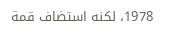1978، لكنه استضاف قمة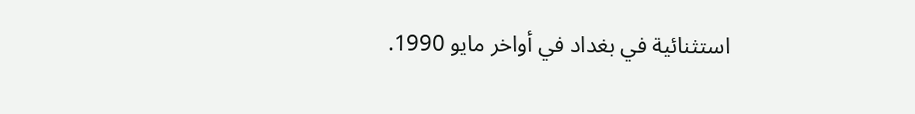استثنائية في بغداد في أواخر مايو 1990.